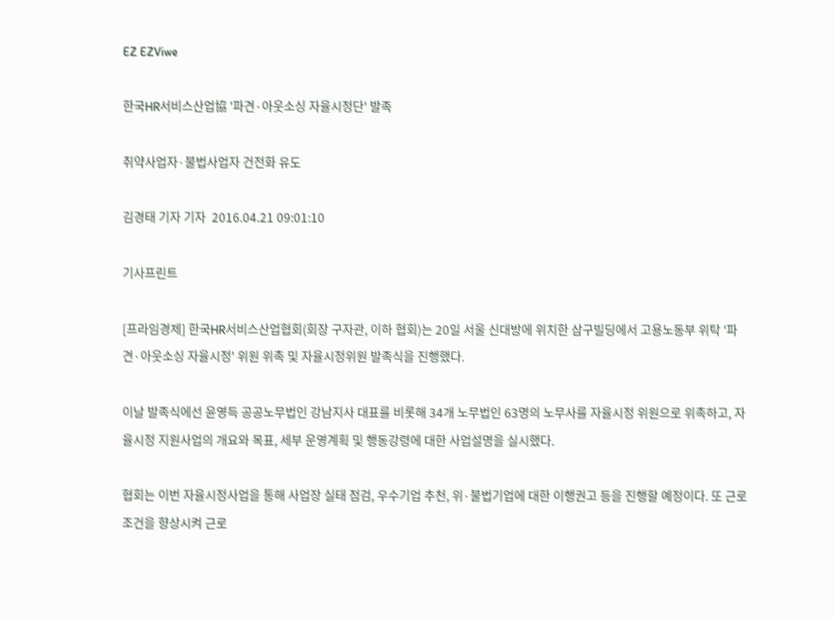EZ EZViwe

한국HR서비스산업協 '파견·아웃소싱 자율시정단' 발족

취약사업자·불법사업자 건전화 유도

김경태 기자 기자  2016.04.21 09:01:10

기사프린트

[프라임경제] 한국HR서비스산업협회(회장 구자관, 이하 협회)는 20일 서울 신대방에 위치한 삼구빌딩에서 고용노동부 위탁 '파견·아웃소싱 자율시정' 위원 위촉 및 자율시정위원 발족식을 진행했다.

이날 발족식에선 윤영득 공공노무법인 강남지사 대표를 비롯해 34개 노무법인 63명의 노무사를 자율시정 위원으로 위촉하고, 자율시정 지원사업의 개요와 목표, 세부 운영계획 및 행동강령에 대한 사업설명을 실시했다.

협회는 이번 자율시정사업을 통해 사업장 실태 점검, 우수기업 추천, 위·불법기업에 대한 이행권고 등을 진행할 예정이다. 또 근로조건을 향상시켜 근로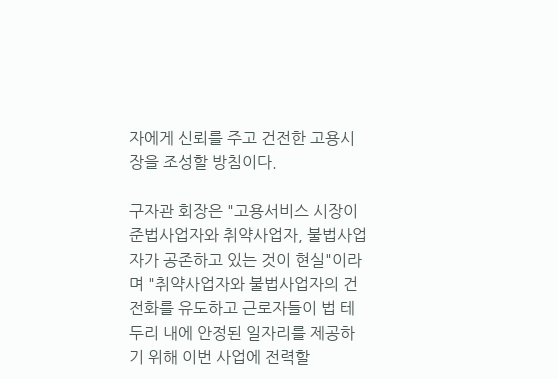자에게 신뢰를 주고 건전한 고용시장을 조성할 방침이다.

구자관 회장은 "고용서비스 시장이 준법사업자와 취약사업자, 불법사업자가 공존하고 있는 것이 현실"이라며 "취약사업자와 불법사업자의 건전화를 유도하고 근로자들이 법 테두리 내에 안정된 일자리를 제공하기 위해 이번 사업에 전력할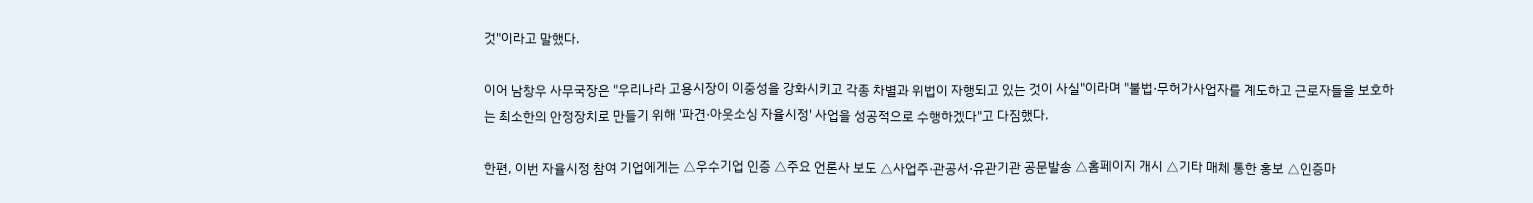것"이라고 말했다.

이어 남창우 사무국장은 "우리나라 고용시장이 이중성을 강화시키고 각종 차별과 위법이 자행되고 있는 것이 사실"이라며 "불법·무허가사업자를 계도하고 근로자들을 보호하는 최소한의 안정장치로 만들기 위해 '파견·아웃소싱 자율시정' 사업을 성공적으로 수행하겠다"고 다짐했다.

한편, 이번 자율시정 참여 기업에게는 △우수기업 인증 △주요 언론사 보도 △사업주·관공서·유관기관 공문발송 △홈페이지 개시 △기타 매체 통한 홍보 △인증마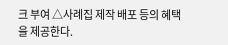크 부여 △사례집 제작 배포 등의 혜택을 제공한다.